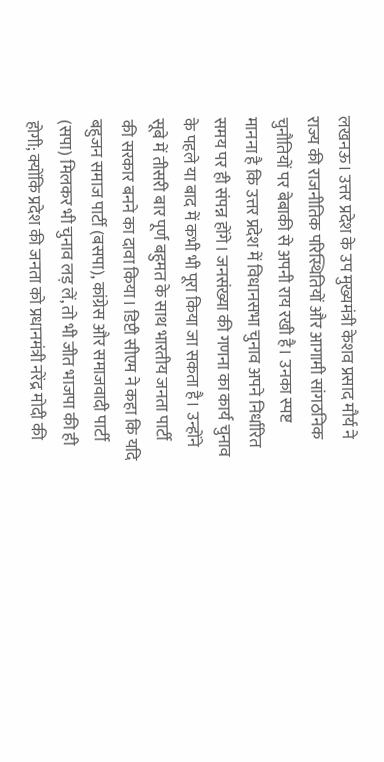लखनऊ। उत्तर प्रदेश के उप मुख्यमंत्री केशव प्रसाद मौर्य ने राज्य की राजनीतिक परिस्थितियों और आगामी सांगठनिक चुनौतियों पर बेबाकी से अपनी राय रखी है। उनका स्पष्ट मानना है कि उत्तर प्रदेश में विधानसभा चुनाव अपने निर्धारित समय पर ही संपन्न होंगे। जनसंख्या की गणना का कार्य चुनाव के पहले या बाद में कभी भी पूरा किया जा सकता है। उन्होंने सूबे में तीसरी बार पूर्ण बहुमत के साथ भारतीय जनता पार्टी की सरकार बनने का दावा किया। डिप्टी सीएम ने कहा कि यदि बहुजन समाज पार्टी (बसपा), कांग्रेस और समाजवादी पार्टी (सपा) मिलकर भी चुनाव लड़ लें, तो भी जीत भाजपा की ही होगी; क्योंकि प्रदेश की जनता को प्रधानमंत्री नरेंद्र मोदी की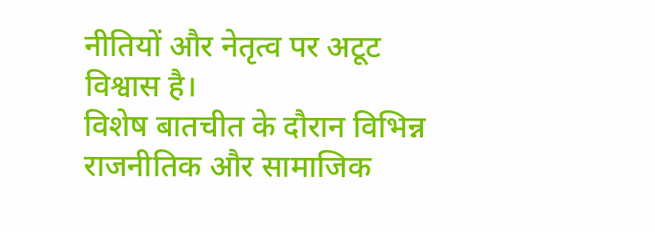नीतियों और नेतृत्व पर अटूट विश्वास है।
विशेष बातचीत के दौरान विभिन्न राजनीतिक और सामाजिक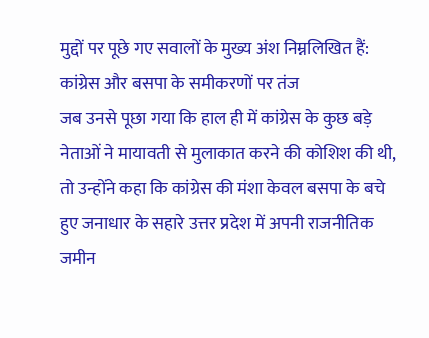मुद्दों पर पूछे गए सवालों के मुख्य अंश निम्नलिखित हैं:
कांग्रेस और बसपा के समीकरणों पर तंज
जब उनसे पूछा गया कि हाल ही में कांग्रेस के कुछ बड़े नेताओं ने मायावती से मुलाकात करने की कोशिश की थी, तो उन्होंने कहा कि कांग्रेस की मंशा केवल बसपा के बचे हुए जनाधार के सहारे उत्तर प्रदेश में अपनी राजनीतिक जमीन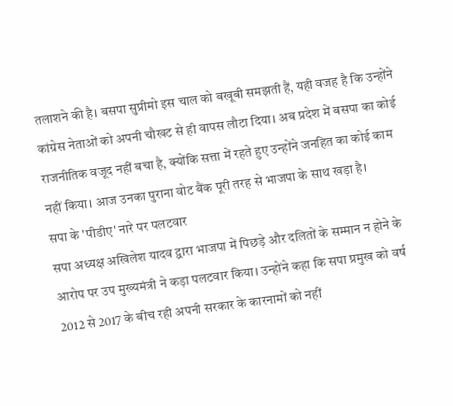तलाशने की है। बसपा सुप्रीमो इस चाल को बखूबी समझती हैं, यही वजह है कि उन्होंने कांग्रेस नेताओं को अपनी चौखट से ही वापस लौटा दिया। अब प्रदेश में बसपा का कोई राजनीतिक वजूद नहीं बचा है, क्योंकि सत्ता में रहते हुए उन्होंने जनहित का कोई काम नहीं किया। आज उनका पुराना वोट बैंक पूरी तरह से भाजपा के साथ खड़ा है।
सपा के 'पीडीए' नारे पर पलटवार
सपा अध्यक्ष अखिलेश यादव द्वारा भाजपा में पिछड़े और दलितों के सम्मान न होने के आरोप पर उप मुख्यमंत्री ने कड़ा पलटवार किया। उन्होंने कहा कि सपा प्रमुख को वर्ष 2012 से 2017 के बीच रही अपनी सरकार के कारनामों को नहीं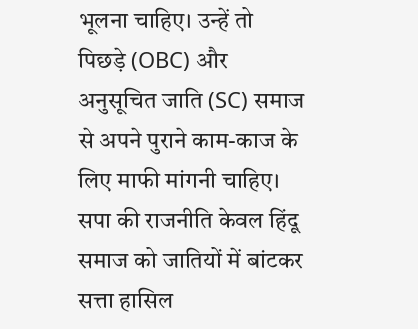भूलना चाहिए। उन्हें तो पिछड़े (OBC) और अनुसूचित जाति (SC) समाज से अपने पुराने काम-काज के लिए माफी मांगनी चाहिए। सपा की राजनीति केवल हिंदू समाज को जातियों में बांटकर सत्ता हासिल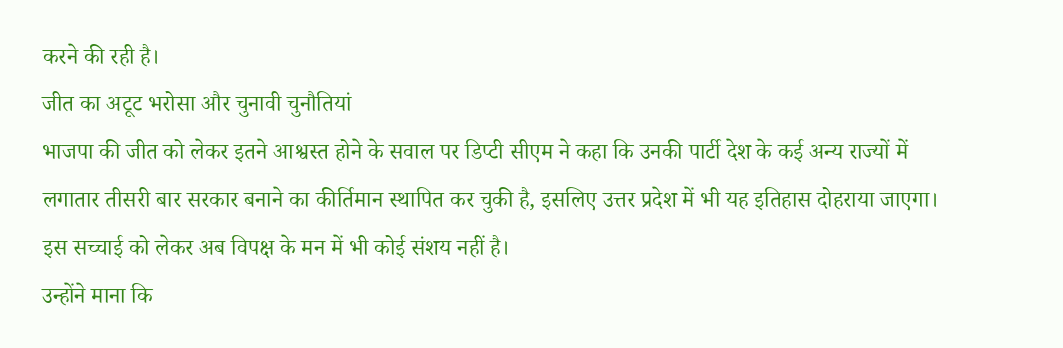करने की रही है।
जीत का अटूट भरोसा और चुनावी चुनौतियां
भाजपा की जीत को लेकर इतने आश्वस्त होने के सवाल पर डिप्टी सीएम ने कहा कि उनकी पार्टी देश के कई अन्य राज्यों में लगातार तीसरी बार सरकार बनाने का कीर्तिमान स्थापित कर चुकी है, इसलिए उत्तर प्रदेश में भी यह इतिहास दोहराया जाएगा। इस सच्चाई को लेकर अब विपक्ष के मन में भी कोई संशय नहीं है।
उन्होंने माना कि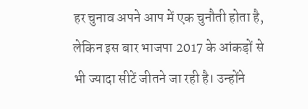हर चुनाव अपने आप में एक चुनौती होता है, लेकिन इस बार भाजपा 2017 के आंकड़ों से भी ज्यादा सीटें जीतने जा रही है। उन्होंने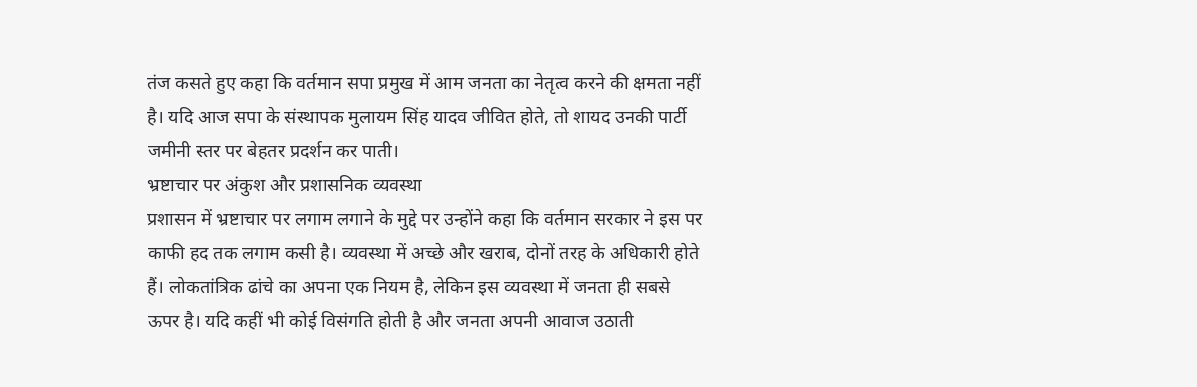तंज कसते हुए कहा कि वर्तमान सपा प्रमुख में आम जनता का नेतृत्व करने की क्षमता नहीं है। यदि आज सपा के संस्थापक मुलायम सिंह यादव जीवित होते, तो शायद उनकी पार्टी जमीनी स्तर पर बेहतर प्रदर्शन कर पाती।
भ्रष्टाचार पर अंकुश और प्रशासनिक व्यवस्था
प्रशासन में भ्रष्टाचार पर लगाम लगाने के मुद्दे पर उन्होंने कहा कि वर्तमान सरकार ने इस पर काफी हद तक लगाम कसी है। व्यवस्था में अच्छे और खराब, दोनों तरह के अधिकारी होते हैं। लोकतांत्रिक ढांचे का अपना एक नियम है, लेकिन इस व्यवस्था में जनता ही सबसे ऊपर है। यदि कहीं भी कोई विसंगति होती है और जनता अपनी आवाज उठाती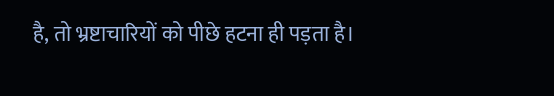है, तो भ्रष्टाचारियों को पीछे हटना ही पड़ता है।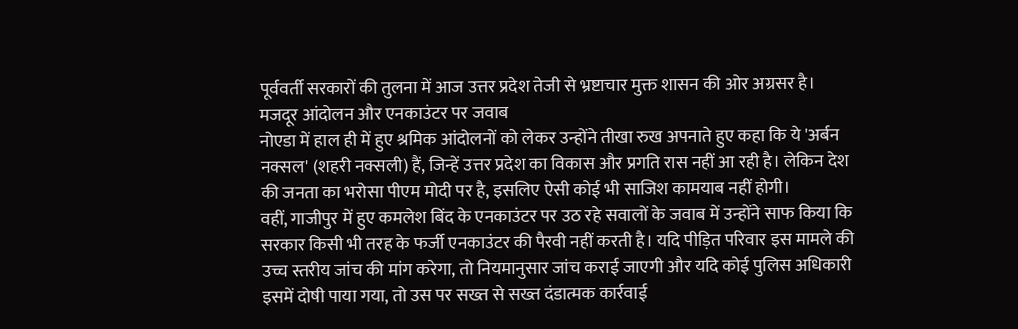पूर्ववर्ती सरकारों की तुलना में आज उत्तर प्रदेश तेजी से भ्रष्टाचार मुक्त शासन की ओर अग्रसर है।
मजदूर आंदोलन और एनकाउंटर पर जवाब
नोएडा में हाल ही में हुए श्रमिक आंदोलनों को लेकर उन्होंने तीखा रुख अपनाते हुए कहा कि ये 'अर्बन नक्सल' (शहरी नक्सली) हैं, जिन्हें उत्तर प्रदेश का विकास और प्रगति रास नहीं आ रही है। लेकिन देश की जनता का भरोसा पीएम मोदी पर है, इसलिए ऐसी कोई भी साजिश कामयाब नहीं होगी।
वहीं, गाजीपुर में हुए कमलेश बिंद के एनकाउंटर पर उठ रहे सवालों के जवाब में उन्होंने साफ किया कि सरकार किसी भी तरह के फर्जी एनकाउंटर की पैरवी नहीं करती है। यदि पीड़ित परिवार इस मामले की उच्च स्तरीय जांच की मांग करेगा, तो नियमानुसार जांच कराई जाएगी और यदि कोई पुलिस अधिकारी इसमें दोषी पाया गया, तो उस पर सख्त से सख्त दंडात्मक कार्रवाई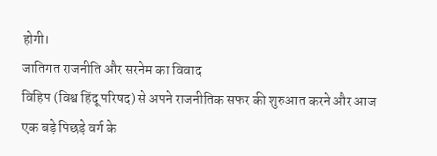होगी।
जातिगत राजनीति और सरनेम का विवाद
विहिप (विश्व हिंदू परिषद) से अपने राजनीतिक सफर की शुरुआत करने और आज एक बड़े पिछड़े वर्ग के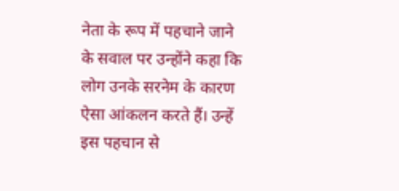नेता के रूप में पहचाने जाने के सवाल पर उन्होंने कहा कि लोग उनके सरनेम के कारण ऐसा आंकलन करते हैं। उन्हें इस पहचान से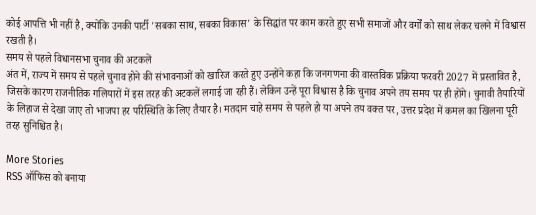कोई आपत्ति भी नहीं है, क्योंकि उनकी पार्टी 'सबका साथ, सबका विकास' के सिद्धांत पर काम करते हुए सभी समाजों और वर्गों को साथ लेकर चलने में विश्वास रखती है।
समय से पहले विधानसभा चुनाव की अटकलें
अंत में, राज्य में समय से पहले चुनाव होने की संभावनाओं को खारिज करते हुए उन्होंने कहा कि जनगणना की वास्तविक प्रक्रिया फरवरी 2027 में प्रस्तावित है, जिसके कारण राजनीतिक गलियारों में इस तरह की अटकलें लगाई जा रही हैं। लेकिन उन्हें पूरा विश्वास है कि चुनाव अपने तय समय पर ही होंगे। चुनावी तैयारियों के लिहाज से देखा जाए तो भाजपा हर परिस्थिति के लिए तैयार है। मतदान चाहे समय से पहले हो या अपने तय वक्त पर, उत्तर प्रदेश में कमल का खिलना पूरी तरह सुनिश्चित है।

More Stories
RSS ऑफिस को बनाया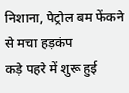निशाना, पेट्रोल बम फेंकने से मचा हड़कंप
कड़े पहरे में शुरू हुई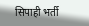सिपाही भर्ती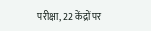परीक्षा, 22 केंद्रों पर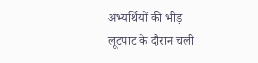अभ्यर्थियों की भीड़
लूटपाट के दौरान चली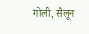गोली, सैलून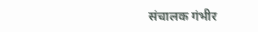संचालक गंभीर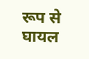रूप से घायल